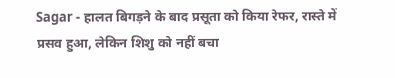Sagar - हालत बिगड़ने के बाद प्रसूता को किया रेफर, रास्ते में प्रसव हुआ, लेकिन शिशु को नहीं बचा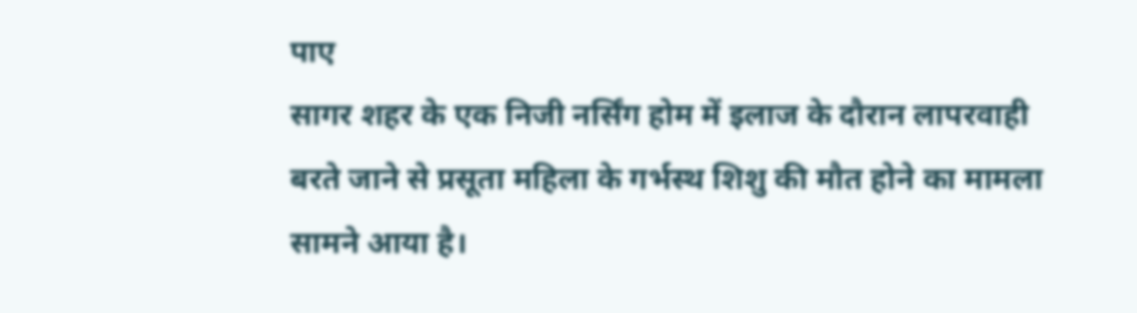पाए
सागर शहर के एक निजी नर्सिंग होम में इलाज के दौरान लापरवाही बरते जाने से प्रसूता महिला के गर्भस्थ शिशु की मौत होने का मामला सामने आया है।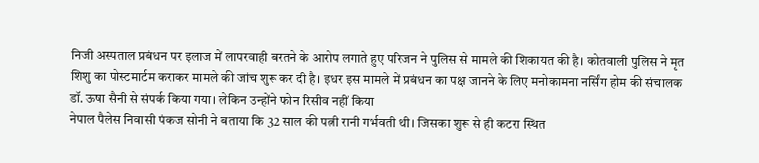निजी अस्पताल प्रबंधन पर इलाज में लापरवाही बरतने के आरोप लगाते हुए परिजन ने पुलिस से मामले की शिकायत की है। कोतवाली पुलिस ने मृत शिशु का पोस्टमार्टम कराकर मामले की जांच शुरू कर दी है। इधर इस मामले में प्रबंधन का पक्ष जानने के लिए मनोकामना नर्सिंग होम की संचालक डॉ. ऊषा सैनी से संपर्क किया गया। लेकिन उन्होंने फोन रिसीव नहीं किया
नेपाल पैलेस निवासी पंकज सोनी ने बताया कि 32 साल की पत्नी रानी गर्भवती थी। जिसका शुरू से ही कटरा स्थित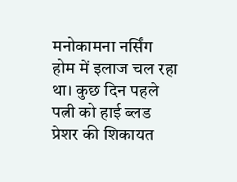मनोकामना नर्सिंग होम में इलाज चल रहा था। कुछ दिन पहले पत्नी को हाई ब्लड प्रेशर की शिकायत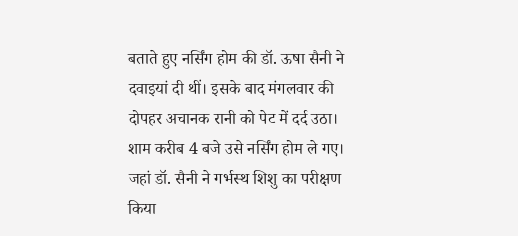बताते हुए नर्सिंग होम की डॉ. ऊषा सैनी ने दवाइयां दी थीं। इसके बाद मंगलवार की दोपहर अचानक रानी को पेट में दर्द उठा। शाम करीब 4 बजे उसे नर्सिंग होम ले गए। जहां डॉ. सैनी ने गर्भस्थ शिशु का परीक्षण किया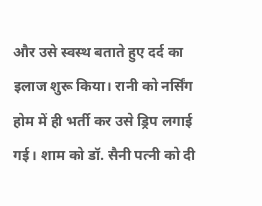और उसे स्वस्थ बताते हुए दर्द का इलाज शुरू किया। रानी को नर्सिंग होम में ही भर्ती कर उसे ड्रिप लगाई गई। शाम को डॉ. सैनी पत्नी को दी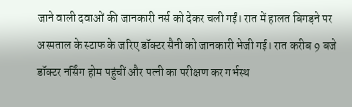जाने वाली दवाओं की जानकारी नर्स को देकर चली गईं। रात में हालत बिगड़ने पर अस्पताल के स्टाफ के जरिए डॉक्टर सैनी को जानकारी भेजी गई। रात करीब 9 बजे डॉक्टर नर्सिंग होम पहुंचीं और पत्नी का परीक्षण कर गर्भस्थ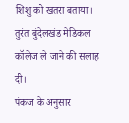शिशु को खतरा बताया। तुरंत बुंदेलखंड मेडिकल कॉलेज ले जाने की सलाह दी।
पंकज के अनुसार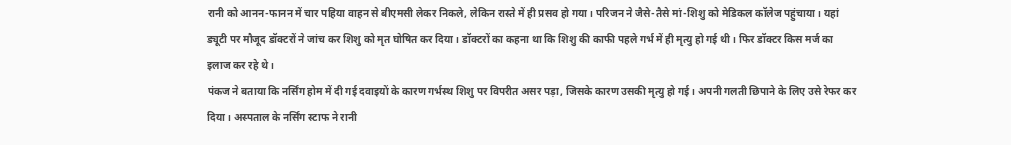रानी को आनन-फानन में चार पहिया वाहन से बीएमसी लेकर निकले, लेकिन रास्ते में ही प्रसव हो गया। परिजन ने जैसे-तैसे मां-शिशु को मेडिकल कॉलेज पहुंचाया। यहां ड्यूटी पर मौजूद डॉक्टरों ने जांच कर शिशु को मृत घोषित कर दिया। डॉक्टरों का कहना था कि शिशु की काफी पहले गर्भ में ही मृत्यु हो गई थी। फिर डॉक्टर किस मर्ज का इलाज कर रहे थे।
पंकज ने बताया कि नर्सिंग होम में दी गई दवाइयों के कारण गर्भस्थ शिशु पर विपरीत असर पड़ा, जिसके कारण उसकी मृत्यु हो गई। अपनी गलती छिपाने के लिए उसे रेफर कर दिया। अस्पताल के नर्सिंग स्टाफ ने रानी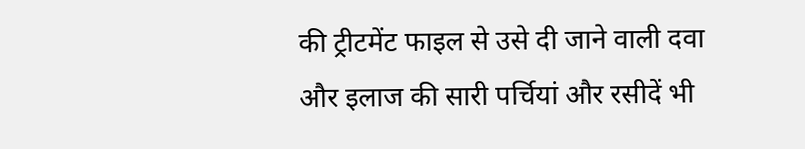की ट्रीटमेंट फाइल से उसे दी जाने वाली दवा और इलाज की सारी पर्चियां और रसीदें भी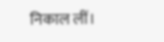निकाल लीं।